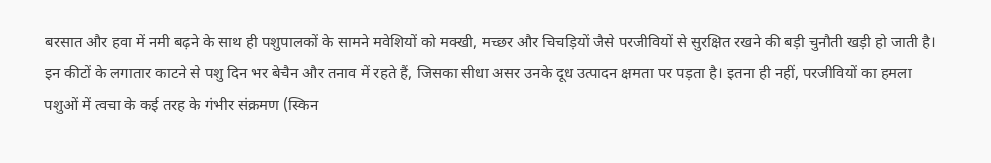बरसात और हवा में नमी बढ़ने के साथ ही पशुपालकों के सामने मवेशियों को मक्खी, मच्छर और चिचड़ियों जैसे परजीवियों से सुरक्षित रखने की बड़ी चुनौती खड़ी हो जाती है। इन कीटों के लगातार काटने से पशु दिन भर बेचैन और तनाव में रहते हैं, जिसका सीधा असर उनके दूध उत्पादन क्षमता पर पड़ता है। इतना ही नहीं, परजीवियों का हमला पशुओं में त्वचा के कई तरह के गंभीर संक्रमण (स्किन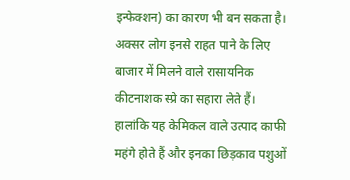इन्फेक्शन) का कारण भी बन सकता है। अक्सर लोग इनसे राहत पाने के लिए बाजार में मिलने वाले रासायनिक कीटनाशक स्प्रे का सहारा लेते हैं। हालांकि यह केमिकल वाले उत्पाद काफी महंगे होते हैं और इनका छिड़काव पशुओं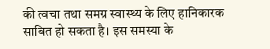की त्वचा तथा समग्र स्वास्थ्य के लिए हानिकारक साबित हो सकता है। इस समस्या के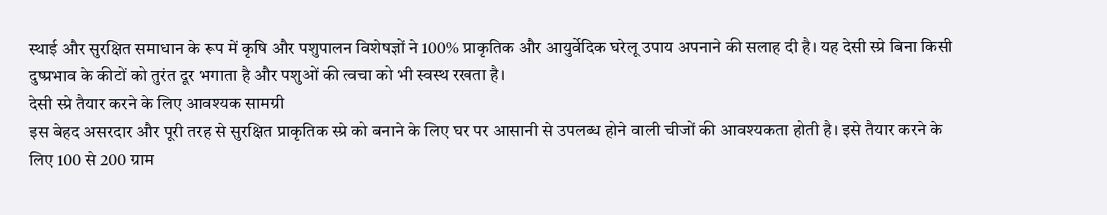स्थाई और सुरक्षित समाधान के रूप में कृषि और पशुपालन विशेषज्ञों ने 100% प्राकृतिक और आयुर्वेदिक घरेलू उपाय अपनाने की सलाह दी है। यह देसी स्प्रे बिना किसी दुष्प्रभाव के कीटों को तुरंत दूर भगाता है और पशुओं की त्वचा को भी स्वस्थ रखता है।
देसी स्प्रे तैयार करने के लिए आवश्यक सामग्री
इस बेहद असरदार और पूरी तरह से सुरक्षित प्राकृतिक स्प्रे को बनाने के लिए घर पर आसानी से उपलब्ध होने वाली चीजों की आवश्यकता होती है। इसे तैयार करने के लिए 100 से 200 ग्राम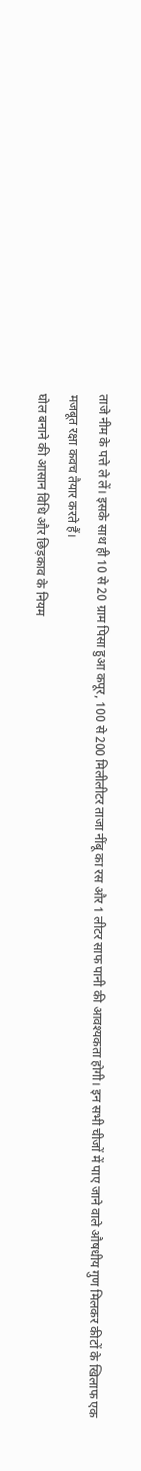ताजे नीम के पत्ते ले लें। इसके साथ ही 10 से 20 ग्राम पिसा हुआ कपूर, 100 से 200 मिलीलीटर ताजा नींबू का रस और 1 लीटर साफ पानी की आवश्यकता होगी। इन सभी चीजों में पाए जाने वाले औषधीय गुण मिलकर कीटों के खिलाफ एक मजबूत रक्षा कवच तैयार करते हैं।
घोल बनाने की आसान विधि और छिड़काव के नियम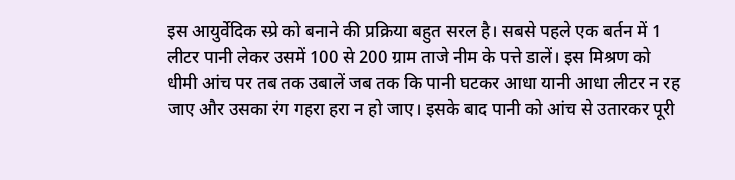इस आयुर्वेदिक स्प्रे को बनाने की प्रक्रिया बहुत सरल है। सबसे पहले एक बर्तन में 1 लीटर पानी लेकर उसमें 100 से 200 ग्राम ताजे नीम के पत्ते डालें। इस मिश्रण को धीमी आंच पर तब तक उबालें जब तक कि पानी घटकर आधा यानी आधा लीटर न रह जाए और उसका रंग गहरा हरा न हो जाए। इसके बाद पानी को आंच से उतारकर पूरी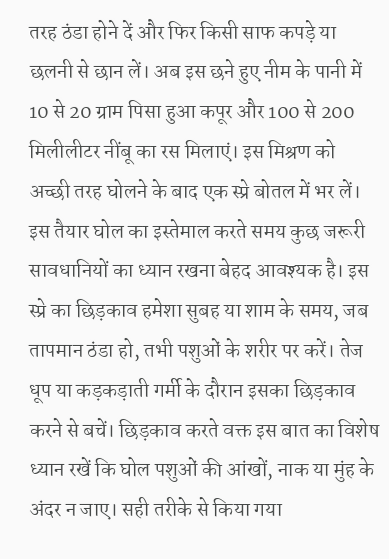तरह ठंडा होने दें और फिर किसी साफ कपड़े या छलनी से छान लें। अब इस छने हुए नीम के पानी में 10 से 20 ग्राम पिसा हुआ कपूर और 100 से 200 मिलीलीटर नींबू का रस मिलाएं। इस मिश्रण को अच्छी तरह घोलने के बाद एक स्प्रे बोतल में भर लें।
इस तैयार घोल का इस्तेमाल करते समय कुछ जरूरी सावधानियों का ध्यान रखना बेहद आवश्यक है। इस स्प्रे का छिड़काव हमेशा सुबह या शाम के समय, जब तापमान ठंडा हो, तभी पशुओं के शरीर पर करें। तेज धूप या कड़कड़ाती गर्मी के दौरान इसका छिड़काव करने से बचें। छिड़काव करते वक्त इस बात का विशेष ध्यान रखें कि घोल पशुओं की आंखों, नाक या मुंह के अंदर न जाए। सही तरीके से किया गया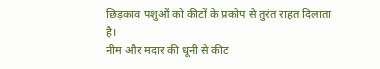छिड़काव पशुओं को कीटों के प्रकोप से तुरंत राहत दिलाता है।
नीम और मदार की धूनी से कीट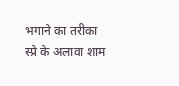भगाने का तरीका
स्प्रे के अलावा शाम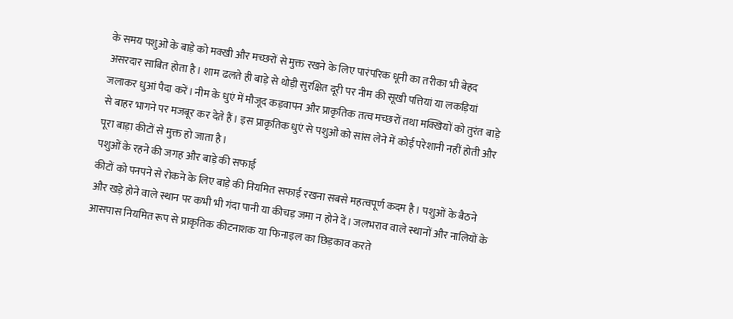के समय पशुओं के बाड़े को मक्खी और मच्छरों से मुक्त रखने के लिए पारंपरिक धूनी का तरीका भी बेहद असरदार साबित होता है। शाम ढलते ही बाड़े से थोड़ी सुरक्षित दूरी पर नीम की सूखी पत्तियां या लकड़ियां जलाकर धुआं पैदा करें। नीम के धुएं में मौजूद कड़वापन और प्राकृतिक तत्व मच्छरों तथा मक्खियों को तुरंत बाड़े से बाहर भागने पर मजबूर कर देते हैं। इस प्राकृतिक धुएं से पशुओं को सांस लेने में कोई परेशानी नहीं होती और पूरा बाड़ा कीटों से मुक्त हो जाता है।
पशुओं के रहने की जगह और बाड़े की सफाई
कीटों को पनपने से रोकने के लिए बाड़े की नियमित सफाई रखना सबसे महत्वपूर्ण कदम है। पशुओं के बैठने और खड़े होने वाले स्थान पर कभी भी गंदा पानी या कीचड़ जमा न होने दें। जलभराव वाले स्थानों और नालियों के आसपास नियमित रूप से प्राकृतिक कीटनाशक या फिनाइल का छिड़काव करते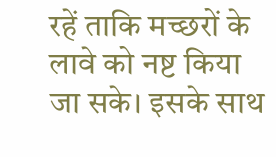रहें ताकि मच्छरों के लावे को नष्ट किया जा सके। इसके साथ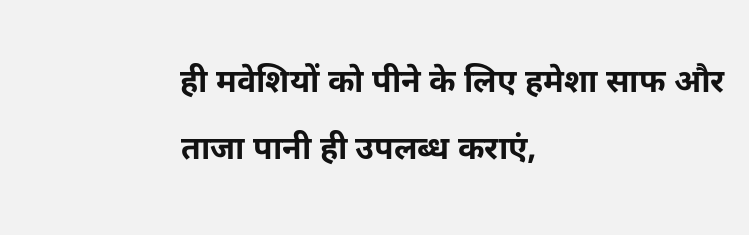ही मवेशियों को पीने के लिए हमेशा साफ और ताजा पानी ही उपलब्ध कराएं,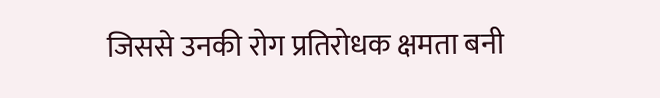जिससे उनकी रोग प्रतिरोधक क्षमता बनी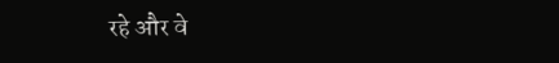रहे और वे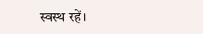स्वस्थ रहें।